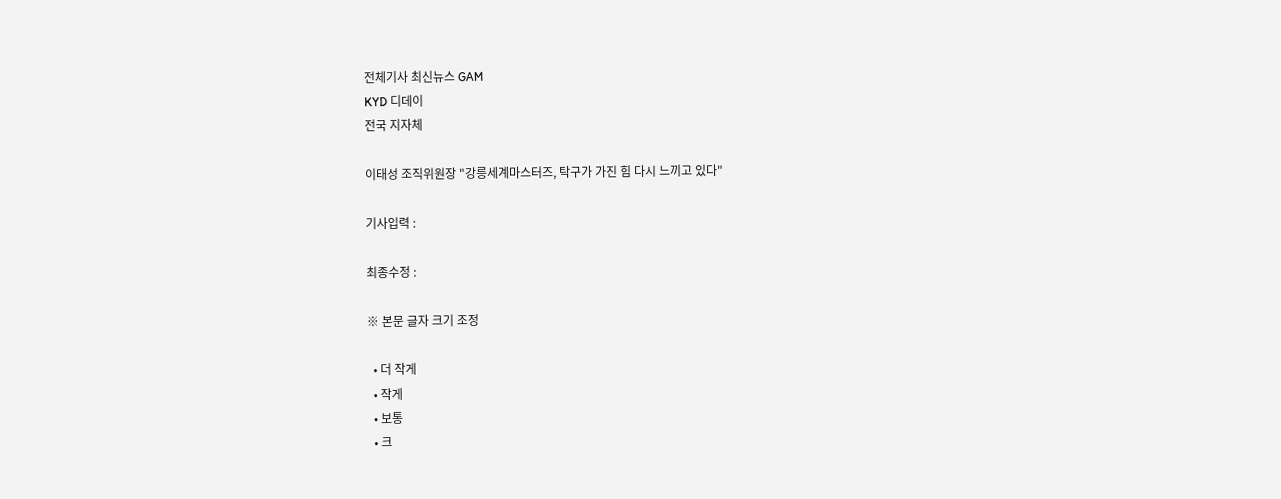전체기사 최신뉴스 GAM
KYD 디데이
전국 지자체

이태성 조직위원장 "강릉세계마스터즈, 탁구가 가진 힘 다시 느끼고 있다"

기사입력 :

최종수정 :

※ 본문 글자 크기 조정

  • 더 작게
  • 작게
  • 보통
  • 크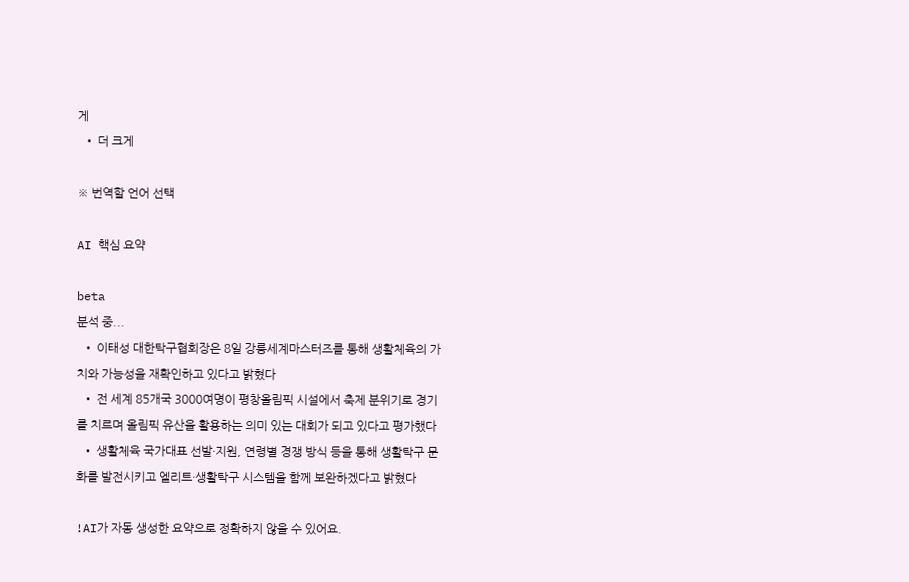게
  • 더 크게

※ 번역할 언어 선택

AI 핵심 요약

beta
분석 중...
  • 이태성 대한탁구협회장은 8일 강릉세계마스터즈를 통해 생활체육의 가치와 가능성을 재확인하고 있다고 밝혔다
  • 전 세계 85개국 3000여명이 평창올림픽 시설에서 축제 분위기로 경기를 치르며 올림픽 유산을 활용하는 의미 있는 대회가 되고 있다고 평가했다
  • 생활체육 국가대표 선발·지원, 연령별 경쟁 방식 등을 통해 생활탁구 문화를 발전시키고 엘리트·생활탁구 시스템을 함께 보완하겠다고 밝혔다

!AI가 자동 생성한 요약으로 정확하지 않을 수 있어요.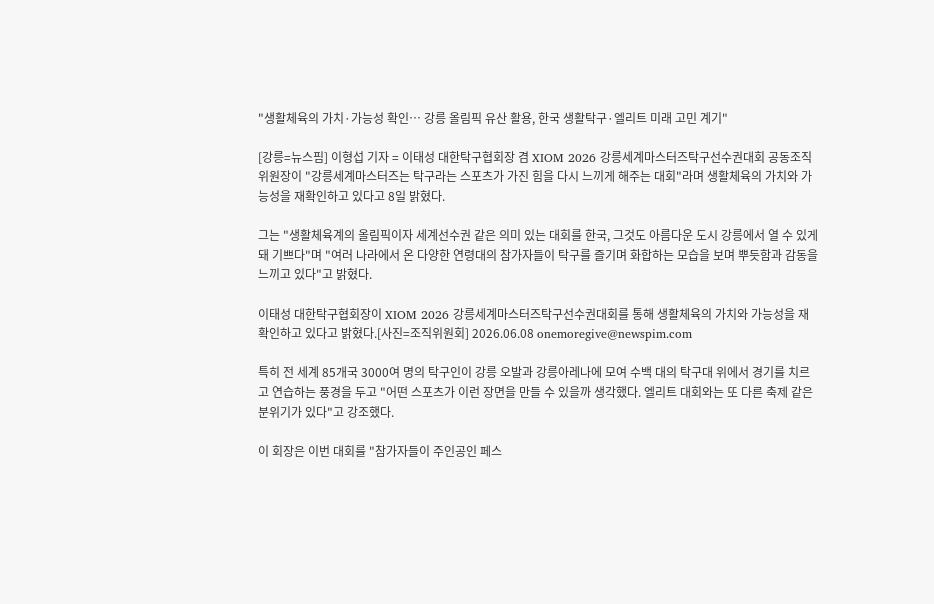"생활체육의 가치·가능성 확인… 강릉 올림픽 유산 활용, 한국 생활탁구·엘리트 미래 고민 계기"

[강릉=뉴스핌] 이형섭 기자 = 이태성 대한탁구협회장 겸 XIOM 2026 강릉세계마스터즈탁구선수권대회 공동조직위원장이 "강릉세계마스터즈는 탁구라는 스포츠가 가진 힘을 다시 느끼게 해주는 대회"라며 생활체육의 가치와 가능성을 재확인하고 있다고 8일 밝혔다.

그는 "생활체육계의 올림픽이자 세계선수권 같은 의미 있는 대회를 한국, 그것도 아름다운 도시 강릉에서 열 수 있게 돼 기쁘다"며 "여러 나라에서 온 다양한 연령대의 참가자들이 탁구를 즐기며 화합하는 모습을 보며 뿌듯함과 감동을 느끼고 있다"고 밝혔다.

이태성 대한탁구협회장이 XIOM 2026 강릉세계마스터즈탁구선수권대회를 통해 생활체육의 가치와 가능성을 재확인하고 있다고 밝혔다.[사진=조직위원회] 2026.06.08 onemoregive@newspim.com

특히 전 세계 85개국 3000여 명의 탁구인이 강릉 오발과 강릉아레나에 모여 수백 대의 탁구대 위에서 경기를 치르고 연습하는 풍경을 두고 "어떤 스포츠가 이런 장면을 만들 수 있을까 생각했다. 엘리트 대회와는 또 다른 축제 같은 분위기가 있다"고 강조했다.

이 회장은 이번 대회를 "참가자들이 주인공인 페스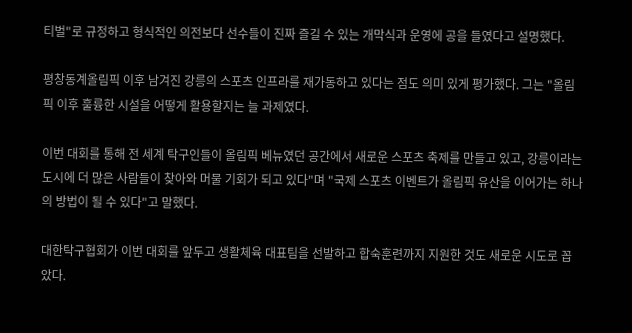티벌"로 규정하고 형식적인 의전보다 선수들이 진짜 즐길 수 있는 개막식과 운영에 공을 들였다고 설명했다.

평창동계올림픽 이후 남겨진 강릉의 스포츠 인프라를 재가동하고 있다는 점도 의미 있게 평가했다. 그는 "올림픽 이후 훌륭한 시설을 어떻게 활용할지는 늘 과제였다.

이번 대회를 통해 전 세계 탁구인들이 올림픽 베뉴였던 공간에서 새로운 스포츠 축제를 만들고 있고, 강릉이라는 도시에 더 많은 사람들이 찾아와 머물 기회가 되고 있다"며 "국제 스포츠 이벤트가 올림픽 유산을 이어가는 하나의 방법이 될 수 있다"고 말했다.

대한탁구협회가 이번 대회를 앞두고 생활체육 대표팀을 선발하고 합숙훈련까지 지원한 것도 새로운 시도로 꼽았다.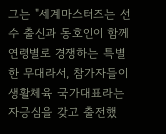그는 "세계마스터즈는 선수 출신과 동호인이 함께 연령별로 경쟁하는 특별한 무대라서, 참가자들이 생활체육 국가대표라는 자긍심을 갖고 출전했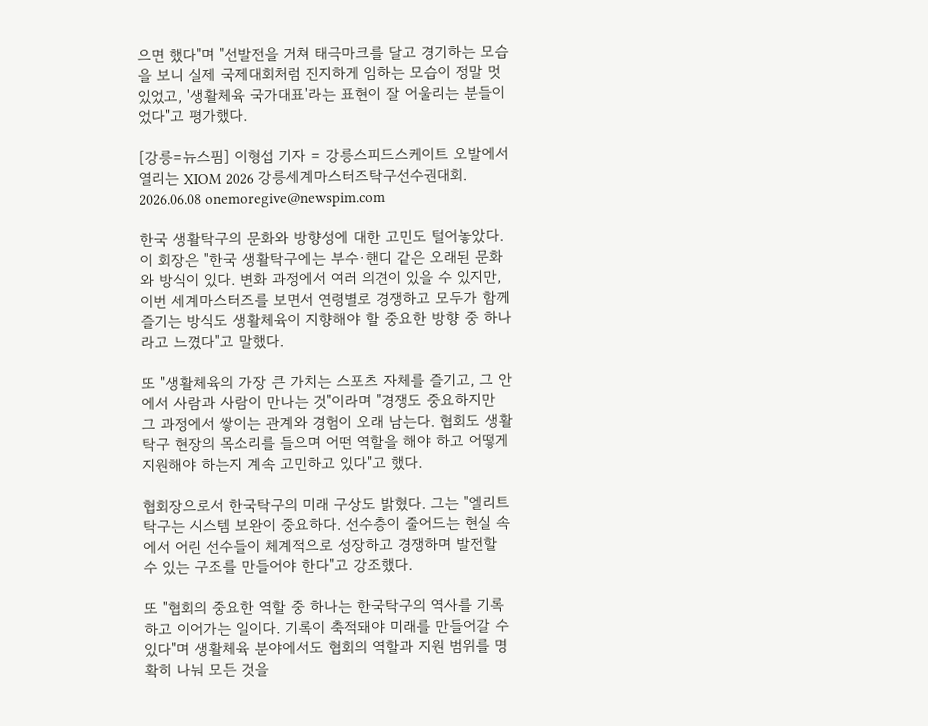으면 했다"며 "선발전을 거쳐 태극마크를 달고 경기하는 모습을 보니 실제 국제대회처럼 진지하게 임하는 모습이 정말 멋있었고, '생활체육 국가대표'라는 표현이 잘 어울리는 분들이었다"고 평가했다.

[강릉=뉴스핌] 이형섭 기자 = 강릉스피드스케이트 오발에서 열리는 XIOM 2026 강릉세계마스터즈탁구선수권대회. 2026.06.08 onemoregive@newspim.com

한국 생활탁구의 문화와 방향성에 대한 고민도 털어놓았다. 이 회장은 "한국 생활탁구에는 부수·핸디 같은 오래된 문화와 방식이 있다. 변화 과정에서 여러 의견이 있을 수 있지만, 이번 세계마스터즈를 보면서 연령별로 경쟁하고 모두가 함께 즐기는 방식도 생활체육이 지향해야 할 중요한 방향 중 하나라고 느꼈다"고 말했다.

또 "생활체육의 가장 큰 가치는 스포츠 자체를 즐기고, 그 안에서 사람과 사람이 만나는 것"이라며 "경쟁도 중요하지만 그 과정에서 쌓이는 관계와 경험이 오래 남는다. 협회도 생활탁구 현장의 목소리를 들으며 어떤 역할을 해야 하고 어떻게 지원해야 하는지 계속 고민하고 있다"고 했다.

협회장으로서 한국탁구의 미래 구상도 밝혔다. 그는 "엘리트 탁구는 시스템 보완이 중요하다. 선수층이 줄어드는 현실 속에서 어린 선수들이 체계적으로 성장하고 경쟁하며 발전할 수 있는 구조를 만들어야 한다"고 강조했다.

또 "협회의 중요한 역할 중 하나는 한국탁구의 역사를 기록하고 이어가는 일이다. 기록이 축적돼야 미래를 만들어갈 수 있다"며 생활체육 분야에서도 협회의 역할과 지원 범위를 명확히 나눠 모든 것을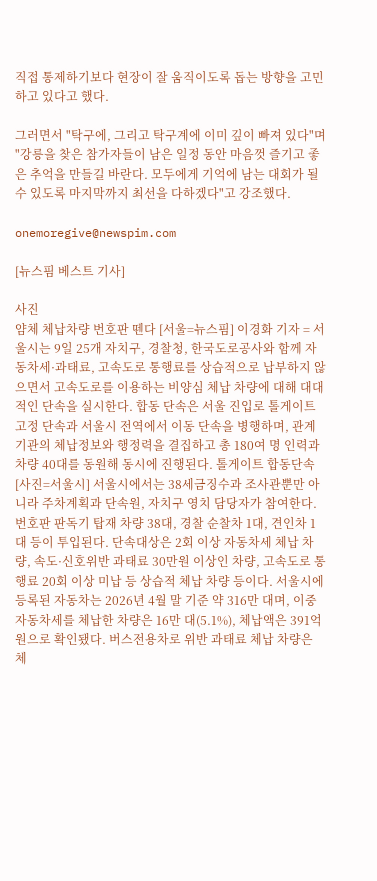직접 통제하기보다 현장이 잘 움직이도록 돕는 방향을 고민하고 있다고 했다.

그러면서 "탁구에, 그리고 탁구계에 이미 깊이 빠져 있다"며 "강릉을 찾은 참가자들이 남은 일정 동안 마음껏 즐기고 좋은 추억을 만들길 바란다. 모두에게 기억에 남는 대회가 될 수 있도록 마지막까지 최선을 다하겠다"고 강조했다.

onemoregive@newspim.com

[뉴스핌 베스트 기사]

사진
얌체 체납차량 번호판 뗀다 [서울=뉴스핌] 이경화 기자 = 서울시는 9일 25개 자치구, 경찰청, 한국도로공사와 함께 자동차세·과태료, 고속도로 통행료를 상습적으로 납부하지 않으면서 고속도로를 이용하는 비양심 체납 차량에 대해 대대적인 단속을 실시한다. 합동 단속은 서울 진입로 톨게이트 고정 단속과 서울시 전역에서 이동 단속을 병행하며, 관계기관의 체납정보와 행정력을 결집하고 총 180여 명 인력과 차량 40대를 동원해 동시에 진행된다. 톨게이트 합동단속 [사진=서울시] 서울시에서는 38세금징수과 조사관뿐만 아니라 주차계획과 단속원, 자치구 영치 담당자가 참여한다. 번호판 판독기 탑재 차량 38대, 경찰 순찰차 1대, 견인차 1대 등이 투입된다. 단속대상은 2회 이상 자동차세 체납 차량, 속도·신호위반 과태료 30만원 이상인 차량, 고속도로 통행료 20회 이상 미납 등 상습적 체납 차량 등이다. 서울시에 등록된 자동차는 2026년 4월 말 기준 약 316만 대며, 이중 자동차세를 체납한 차량은 16만 대(5.1%), 체납액은 391억 원으로 확인됐다. 버스전용차로 위반 과태료 체납 차량은 체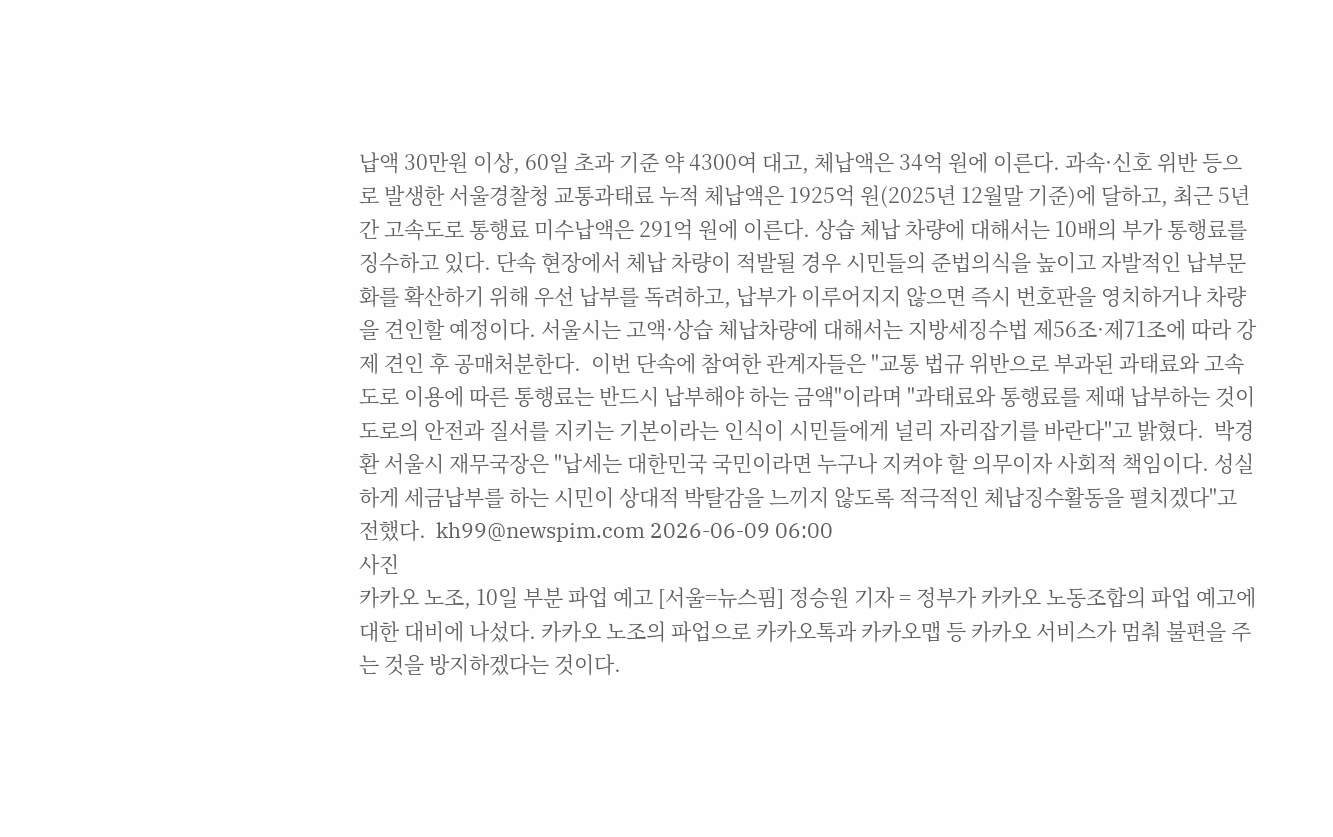납액 30만원 이상, 60일 초과 기준 약 4300여 대고, 체납액은 34억 원에 이른다. 과속·신호 위반 등으로 발생한 서울경찰청 교통과태료 누적 체납액은 1925억 원(2025년 12월말 기준)에 달하고, 최근 5년간 고속도로 통행료 미수납액은 291억 원에 이른다. 상습 체납 차량에 대해서는 10배의 부가 통행료를 징수하고 있다. 단속 현장에서 체납 차량이 적발될 경우 시민들의 준법의식을 높이고 자발적인 납부문화를 확산하기 위해 우선 납부를 독려하고, 납부가 이루어지지 않으면 즉시 번호판을 영치하거나 차량을 견인할 예정이다. 서울시는 고액·상습 체납차량에 대해서는 지방세징수법 제56조·제71조에 따라 강제 견인 후 공매처분한다.  이번 단속에 참여한 관계자들은 "교통 법규 위반으로 부과된 과태료와 고속도로 이용에 따른 통행료는 반드시 납부해야 하는 금액"이라며 "과태료와 통행료를 제때 납부하는 것이 도로의 안전과 질서를 지키는 기본이라는 인식이 시민들에게 널리 자리잡기를 바란다"고 밝혔다.  박경환 서울시 재무국장은 "납세는 대한민국 국민이라면 누구나 지켜야 할 의무이자 사회적 책임이다. 성실하게 세금납부를 하는 시민이 상대적 박탈감을 느끼지 않도록 적극적인 체납징수활동을 펼치겠다"고 전했다.  kh99@newspim.com 2026-06-09 06:00
사진
카카오 노조, 10일 부분 파업 예고 [서울=뉴스핌] 정승원 기자 = 정부가 카카오 노동조합의 파업 예고에 대한 대비에 나섰다. 카카오 노조의 파업으로 카카오톡과 카카오맵 등 카카오 서비스가 멈춰 불편을 주는 것을 방지하겠다는 것이다.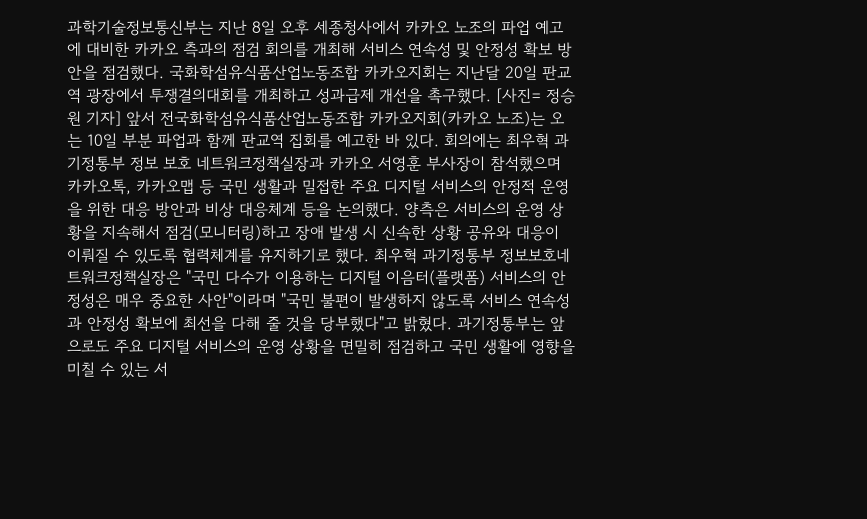과학기술정보통신부는 지난 8일 오후 세종청사에서 카카오 노조의 파업 예고에 대비한 카카오 측과의 점검 회의를 개최해 서비스 연속성 및 안정성 확보 방안을 점검했다. 국화학섬유식품산업노동조합 카카오지회는 지난달 20일 판교역 광장에서 투쟁결의대회를 개최하고 성과급제 개선을 촉구했다. [사진= 정승원 기자] 앞서 전국화학섬유식품산업노동조합 카카오지회(카카오 노조)는 오는 10일 부분 파업과 함께 판교역 집회를 예고한 바 있다. 회의에는 최우혁 과기정통부 정보 보호 네트워크정책실장과 카카오 서영훈 부사장이 참석했으며 카카오톡, 카카오맵 등 국민 생활과 밀접한 주요 디지털 서비스의 안정적 운영을 위한 대응 방안과 비상 대응체계 등을 논의했다. 양측은 서비스의 운영 상황을 지속해서 점검(모니터링)하고 장애 발생 시 신속한 상황 공유와 대응이 이뤄질 수 있도록 협력체계를 유지하기로 했다. 최우혁 과기정통부 정보보호네트워크정책실장은 "국민 다수가 이용하는 디지털 이음터(플랫폼) 서비스의 안정성은 매우 중요한 사안"이라며 "국민 불편이 발생하지 않도록 서비스 연속성과 안정성 확보에 최선을 다해 줄 것을 당부했다"고 밝혔다. 과기정통부는 앞으로도 주요 디지털 서비스의 운영 상황을 면밀히 점검하고 국민 생활에 영향을 미칠 수 있는 서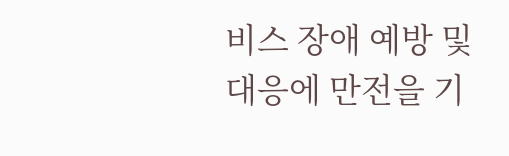비스 장애 예방 및 대응에 만전을 기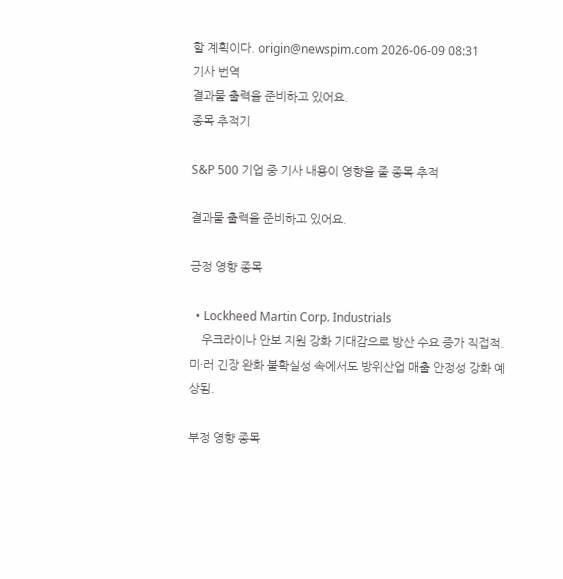할 계획이다. origin@newspim.com 2026-06-09 08:31
기사 번역
결과물 출력을 준비하고 있어요.
종목 추적기

S&P 500 기업 중 기사 내용이 영향을 줄 종목 추적

결과물 출력을 준비하고 있어요.

긍정 영향 종목

  • Lockheed Martin Corp. Industrials
    우크라이나 안보 지원 강화 기대감으로 방산 수요 증가 직접적. 미·러 긴장 완화 불확실성 속에서도 방위산업 매출 안정성 강화 예상됨.

부정 영향 종목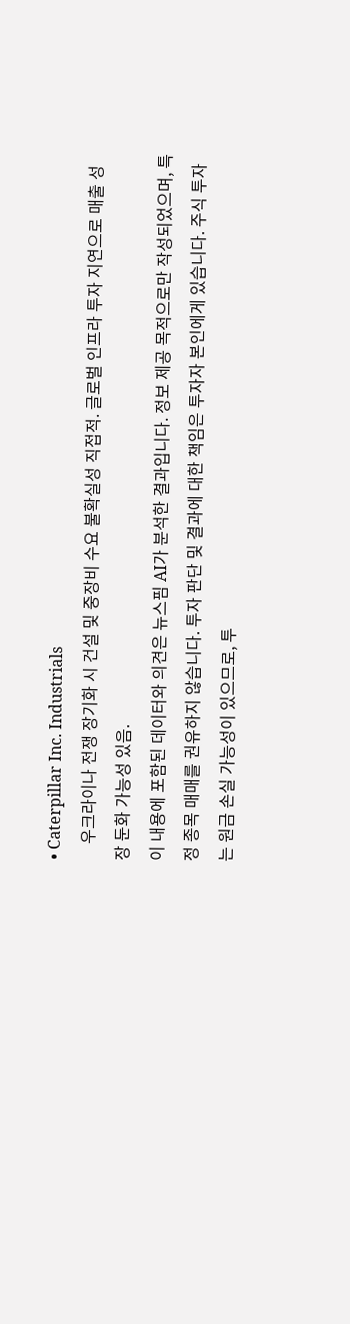• Caterpillar Inc. Industrials
    우크라이나 전쟁 장기화 시 건설 및 중장비 수요 불확실성 직접적. 글로벌 인프라 투자 지연으로 매출 성장 둔화 가능성 있음.
이 내용에 포함된 데이터와 의견은 뉴스핌 AI가 분석한 결과입니다. 정보 제공 목적으로만 작성되었으며, 특정 종목 매매를 권유하지 않습니다. 투자 판단 및 결과에 대한 책임은 투자자 본인에게 있습니다. 주식 투자는 원금 손실 가능성이 있으므로, 투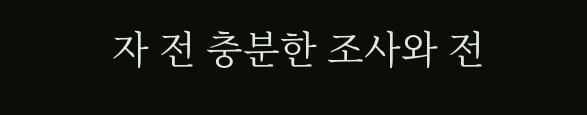자 전 충분한 조사와 전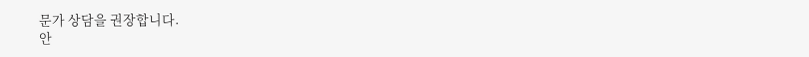문가 상담을 권장합니다.
안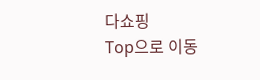다쇼핑
Top으로 이동